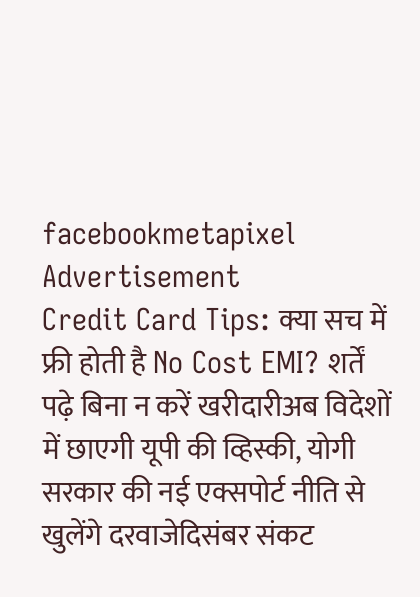facebookmetapixel
Advertisement
Credit Card Tips: क्या सच में फ्री होती है No Cost EMI? शर्तें पढ़े बिना न करें खरीदारीअब विदेशों में छाएगी यूपी की व्हिस्की, योगी सरकार की नई एक्सपोर्ट नीति से खुलेंगे दरवाजेदिसंबर संकट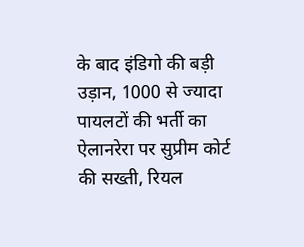के बाद इंडिगो की बड़ी उड़ान, 1000 से ज्यादा पायलटों की भर्ती का ऐलानरेरा पर सुप्रीम कोर्ट की सख्ती, रियल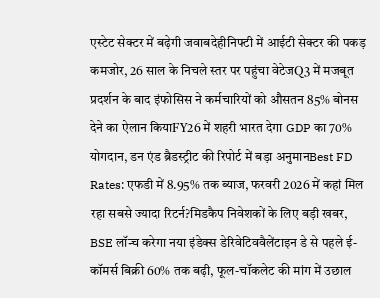एस्टेट सेक्टर में बढ़ेगी जवाबदेहीनिफ्टी में आईटी सेक्टर की पकड़ कमजोर, 26 साल के निचले स्तर पर पहुंचा वेटेजQ3 में मजबूत प्रदर्शन के बाद इंफोसिस ने कर्मचारियों को औसतन 85% बोनस देने का ऐलान कियाFY26 में शहरी भारत देगा GDP का 70% योगदान, डन एंड ब्रैडस्ट्रीट की रिपोर्ट में बड़ा अनुमानBest FD Rates: एफडी में 8.95% तक ब्याज, फरवरी 2026 में कहां मिल रहा सबसे ज्यादा रिटर्न?मिडकैप निवेशकों के लिए बड़ी खबर, BSE लॉन्च करेगा नया इंडेक्स डेरिवेटिववैलेंटाइन डे से पहले ई-कॉमर्स बिक्री 60% तक बढ़ी, फूल-चॉकलेट की मांग में उछाल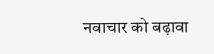नवाचार को बढ़ावा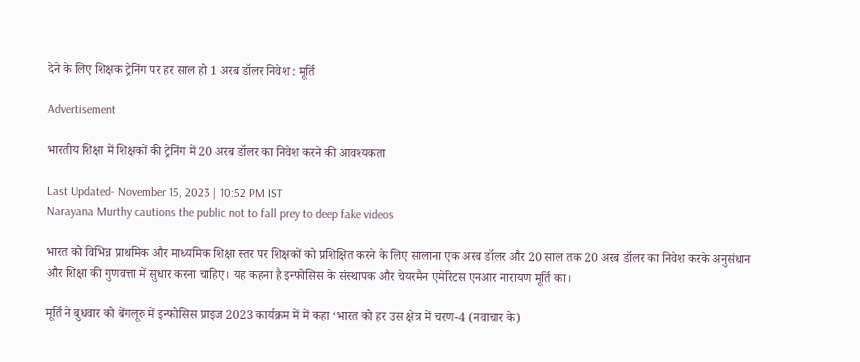देने के लिए शिक्षक ट्रेनिंग पर हर साल हो 1 अरब डॉलर निवेश : मूर्ति

Advertisement

भारतीय शिक्षा में शिक्षकों की ट्रेनिंग में 20 अरब डॉलर का निवेश करने की आवश्यकता

Last Updated- November 15, 2023 | 10:52 PM IST
Narayana Murthy cautions the public not to fall prey to deep fake videos

भारत को विभिन्न प्राथमिक और माध्यमिक शिक्षा स्तर पर शिक्षकों को प्रशिक्षित करने के लिए सालाना एक अरब डॉलर और 20 साल तक 20 अरब डॉलर का निवेश करके अनुसंधान और शिक्षा की गुणवत्ता में सुधार करना चाहिए। यह कहना है इन्फोसिस के संस्थापक और चेयरमैन एमेरिटस एनआर नारायण मूर्ति का।

मूर्ति ने बुधवार को बेंगलूरु में इन्फोसिस प्राइज 2023 कार्यक्रम में में कहा ‘भारत को हर उस क्षेत्र में चरण-4 (नवाचार के)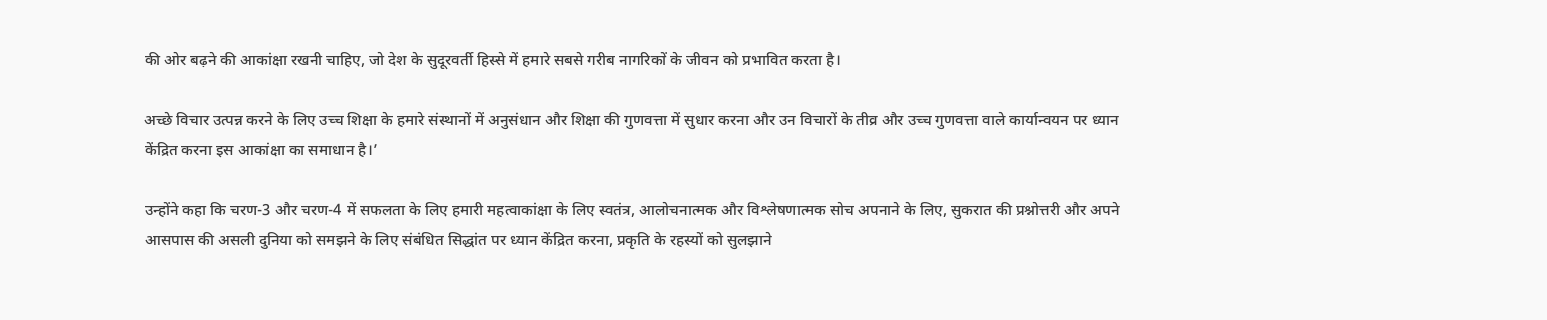की ओर बढ़ने की आकांक्षा रखनी चाहिए, जो देश के सुदूरवर्ती हिस्से में हमारे सबसे गरीब नागरिकों के जीवन को प्रभावित करता है।

अच्छे विचार उत्पन्न करने के लिए उच्च शिक्षा के हमारे संस्थानों में अनुसंधान और शिक्षा की गुणवत्ता में सुधार करना और उन विचारों के तीव्र और उच्च गुणवत्ता वाले कार्यान्वयन पर ध्यान केंद्रित करना इस आकांक्षा का समाधान है।’

उन्होंने कहा कि चरण-3 और चरण-4 में सफलता के लिए हमारी महत्वाकांक्षा के लिए स्वतंत्र, आलोचनात्मक और विश्लेषणात्मक सोच अपनाने के लिए, सुकरात की प्रश्नोत्तरी और अपने आसपास की असली दुनिया को समझने के लिए संबंधित सिद्धांत पर ध्यान केंद्रित करना, प्रकृति के रहस्यों को सुलझाने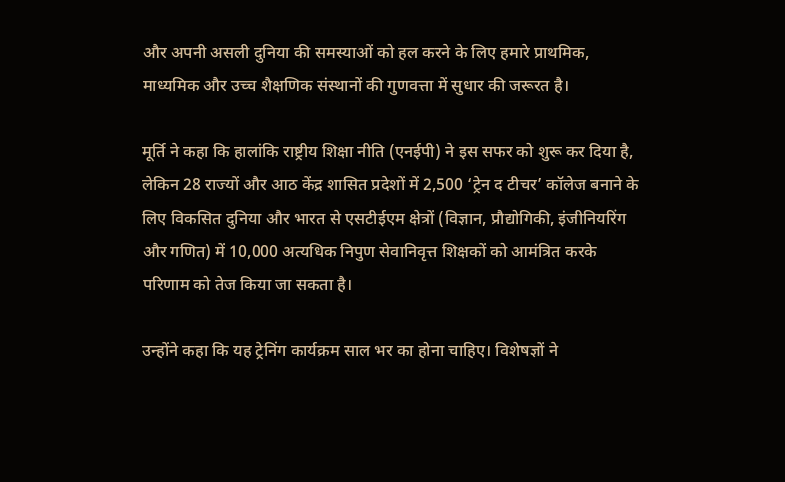और अपनी असली दुनिया की समस्याओं को हल करने के लिए हमारे प्राथमिक, माध्यमिक और उच्च शैक्षणिक संस्थानों की गुणवत्ता में सुधार की जरूरत है।

मूर्ति ने कहा कि हालांकि राष्ट्रीय शिक्षा नीति (एनईपी) ने इस सफर को शुरू कर दिया है, लेकिन 28 राज्यों और आठ केंद्र शासित प्रदेशों में 2,500 ‘ट्रेन द टीचर’ कॉलेज बनाने के लिए विकसित दुनिया और भारत से एसटीईएम क्षेत्रों (विज्ञान, प्रौद्योगिकी, इंजीनियरिंग और गणित) में 10,000 अत्यधिक निपुण सेवानिवृत्त शिक्षकों को आमंत्रित करके परिणाम को तेज किया जा सकता है।

उन्होंने कहा कि यह ट्रेनिंग कार्यक्रम साल भर का होना चाहिए। विशेषज्ञों ने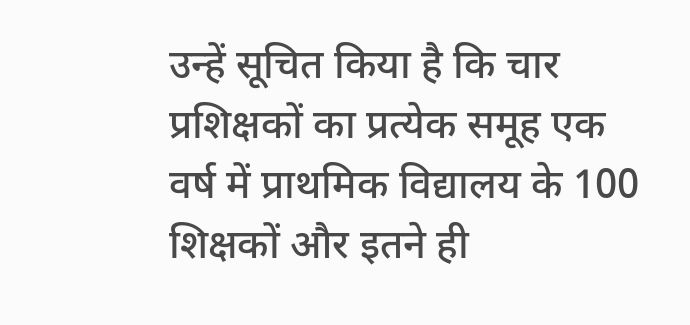उन्हें सूचित किया है कि चार प्रशिक्षकों का प्रत्येक समूह एक वर्ष में प्राथमिक विद्यालय के 100 शिक्षकों और इतने ही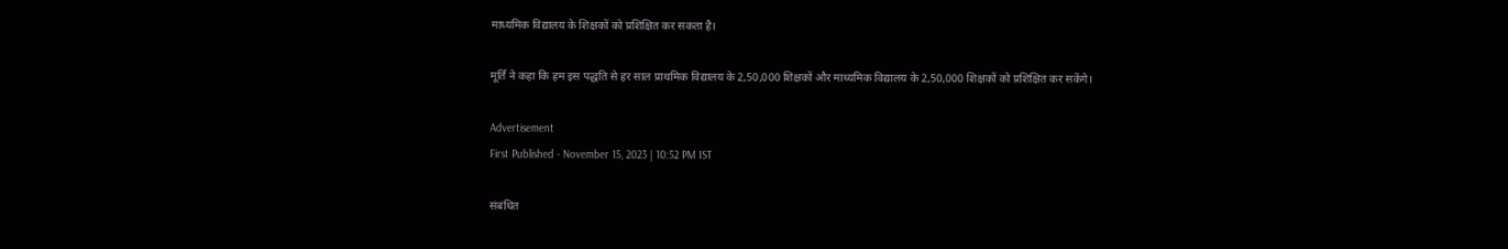माध्यमिक विद्यालय के शिक्षकों को प्रशिक्षित कर सकता है।

मूर्ति ने कहा कि हम इस पद्धति से हर साल प्राथमिक विद्यालय के 2,50,000 शिक्षकों और माध्यमिक विद्यालय के 2,50,000 शिक्षकों को प्रशिक्षित कर सकेंगे।

Advertisement
First Published - November 15, 2023 | 10:52 PM IST

संबंधित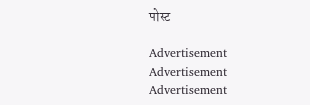पोस्ट

Advertisement
Advertisement
Advertisement